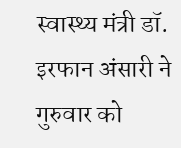स्वास्थ्य मंत्री डॉ. इरफान अंसारी ने गुरुवार को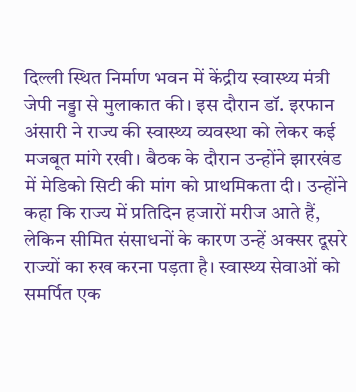दिल्ली स्थित निर्माण भवन में केंद्रीय स्वास्थ्य मंत्री जेपी नड्डा से मुलाकात की। इस दौरान डॉ. इरफान अंसारी ने राज्य की स्वास्थ्य व्यवस्था को लेकर कई मजबूत मांगे रखी। बैठक के दौरान उन्होंने झारखंड में मेडिको सिटी की मांग को प्राथमिकता दी। उन्होंने कहा कि राज्य में प्रतिदिन हजारों मरीज आते हैं, लेकिन सीमित संसाधनों के कारण उन्हें अक्सर दूसरे राज्यों का रुख करना पड़ता है। स्वास्थ्य सेवाओं को समर्पित एक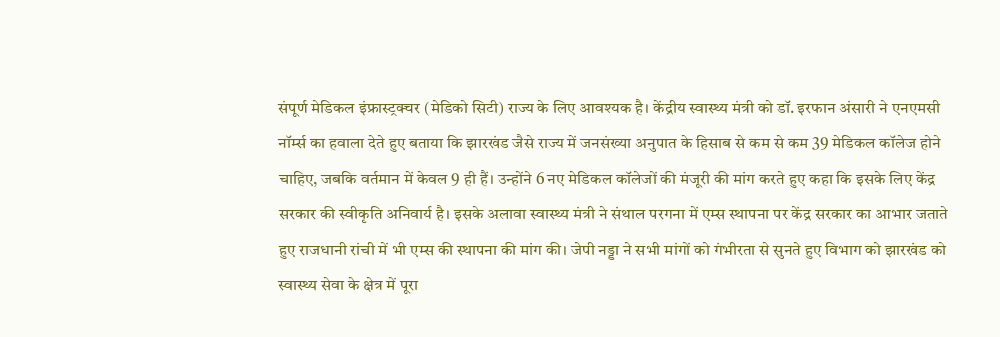संपूर्ण मेडिकल इंफ्रास्ट्रक्चर (मेडिको सिटी) राज्य के लिए आवश्यक है। केंद्रीय स्वास्थ्य मंत्री को डॉ. इरफान अंसारी ने एनएमसी नॉर्म्स का हवाला देते हुए बताया कि झारखंड जैसे राज्य में जनसंख्या अनुपात के हिसाब से कम से कम 39 मेडिकल कॉलेज होने चाहिए, जबकि वर्तमान में केवल 9 ही हैं। उन्होंने 6 नए मेडिकल कॉलेजों की मंजूरी की मांग करते हुए कहा कि इसके लिए केंद्र सरकार की स्वीकृति अनिवार्य है। इसके अलावा स्वास्थ्य मंत्री ने संथाल परगना में एम्स स्थापना पर केंद्र सरकार का आभार जताते हुए राजधानी रांची में भी एम्स की स्थापना की मांग की। जेपी नड्डा ने सभी मांगों को गंभीरता से सुनते हुए विभाग को झारखंड को स्वास्थ्य सेवा के क्षेत्र में पूरा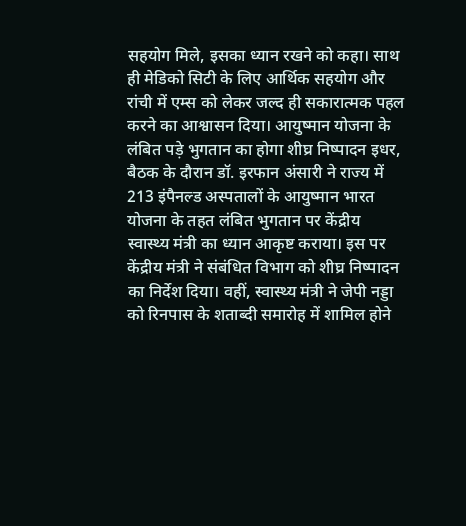सहयोग मिले, इसका ध्यान रखने को कहा। साथ ही मेडिको सिटी के लिए आर्थिक सहयोग और रांची में एम्स को लेकर जल्द ही सकारात्मक पहल करने का आश्वासन दिया। आयुष्मान योजना के लंबित पड़े भुगतान का होगा शीघ्र निष्पादन इधर, बैठक के दौरान डॉ. इरफान अंसारी ने राज्य में 213 इंपैनल्ड अस्पतालों के आयुष्मान भारत योजना के तहत लंबित भुगतान पर केंद्रीय स्वास्थ्य मंत्री का ध्यान आकृष्ट कराया। इस पर केंद्रीय मंत्री ने संबंधित विभाग को शीघ्र निष्पादन का निर्देश दिया। वहीं, स्वास्थ्य मंत्री ने जेपी नड्डा को रिनपास के शताब्दी समारोह में शामिल होने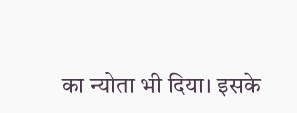का न्योता भी दिया। इसके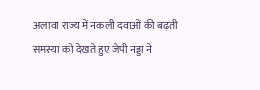अलावा राज्य में नकली दवाओं की बढ़ती समस्या को देखते हुए जेपी नड्डा ने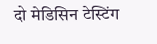दो मेडिसिन टेस्टिंग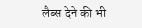लैब्स देने की भी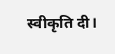स्वीकृति दी।